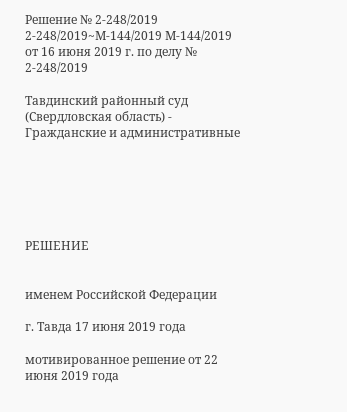Решение № 2-248/2019 2-248/2019~М-144/2019 М-144/2019 от 16 июня 2019 г. по делу № 2-248/2019

Тавдинский районный суд (Свердловская область) - Гражданские и административные






РЕШЕНИЕ


именем Российской Федерации

г. Тавда 17 июня 2019 года

мотивированное решение от 22 июня 2019 года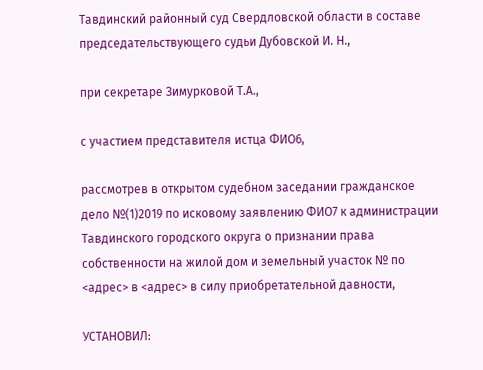Тавдинский районный суд Свердловской области в составе председательствующего судьи Дубовской И. Н.,

при секретаре Зимурковой Т.А.,

с участием представителя истца ФИО6,

рассмотрев в открытом судебном заседании гражданское дело №(1)2019 по исковому заявлению ФИО7 к администрации Тавдинского городского округа о признании права собственности на жилой дом и земельный участок № по <адрес> в <адрес> в силу приобретательной давности,

УСТАНОВИЛ: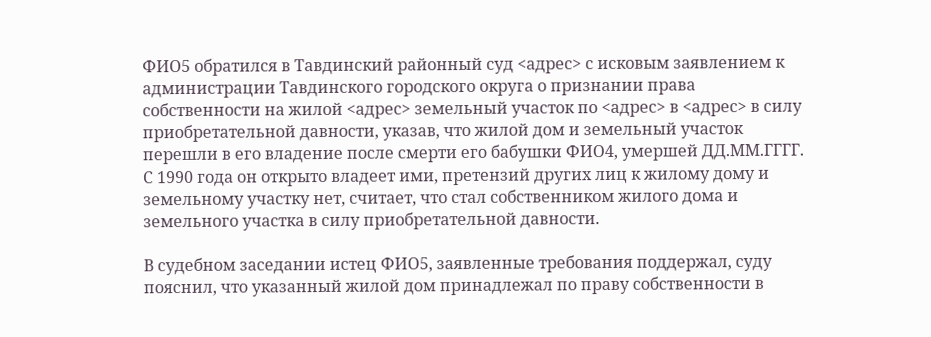ФИО5 обратился в Тавдинский районный суд <адрес> с исковым заявлением к администрации Тавдинского городского округа о признании права собственности на жилой <адрес> земельный участок по <адрес> в <адрес> в силу приобретательной давности, указав, что жилой дом и земельный участок перешли в его владение после смерти его бабушки ФИО4, умершей ДД.ММ.ГГГГ. С 1990 года он открыто владеет ими, претензий других лиц к жилому дому и земельному участку нет, считает, что стал собственником жилого дома и земельного участка в силу приобретательной давности.

В судебном заседании истец ФИО5, заявленные требования поддержал, суду пояснил, что указанный жилой дом принадлежал по праву собственности в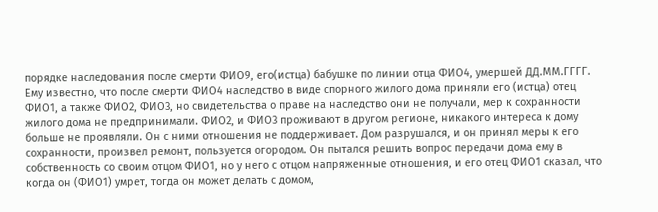порядке наследования после смерти ФИО9, его(истца) бабушке по линии отца ФИО4, умершей ДД.ММ.ГГГГ. Ему известно, что после смерти ФИО4 наследство в виде спорного жилого дома приняли его (истца) отец ФИО1, а также ФИО2, ФИО3, но свидетельства о праве на наследство они не получали, мер к сохранности жилого дома не предпринимали. ФИО2, и ФИО3 проживают в другом регионе, никакого интереса к дому больше не проявляли. Он с ними отношения не поддерживает. Дом разрушался, и он принял меры к его сохранности, произвел ремонт, пользуется огородом. Он пытался решить вопрос передачи дома ему в собственность со своим отцом ФИО1, но у него с отцом напряженные отношения, и его отец ФИО1 сказал, что когда он (ФИО1) умрет, тогда он может делать с домом,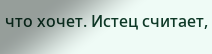что хочет. Истец считает,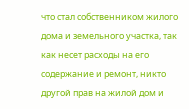что стал собственником жилого дома и земельного участка, так как несет расходы на его содержание и ремонт, никто другой прав на жилой дом и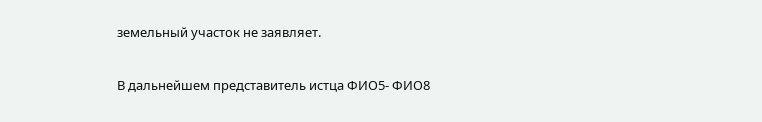земельный участок не заявляет.

В дальнейшем представитель истца ФИО5- ФИО8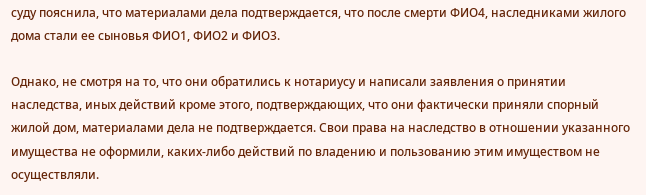суду пояснила, что материалами дела подтверждается, что после смерти ФИО4, наследниками жилого дома стали ее сыновья ФИО1, ФИО2 и ФИО3.

Однако, не смотря на то, что они обратились к нотариусу и написали заявления о принятии наследства, иных действий кроме этого, подтверждающих, что они фактически приняли спорный жилой дом, материалами дела не подтверждается. Свои права на наследство в отношении указанного имущества не оформили, каких-либо действий по владению и пользованию этим имуществом не осуществляли.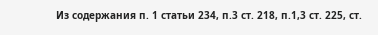Из содержания п. 1 статьи 234, п.3 ст. 218, п.1,3 ст. 225, ст.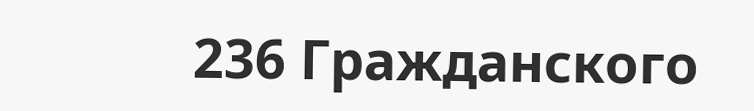236 Гражданского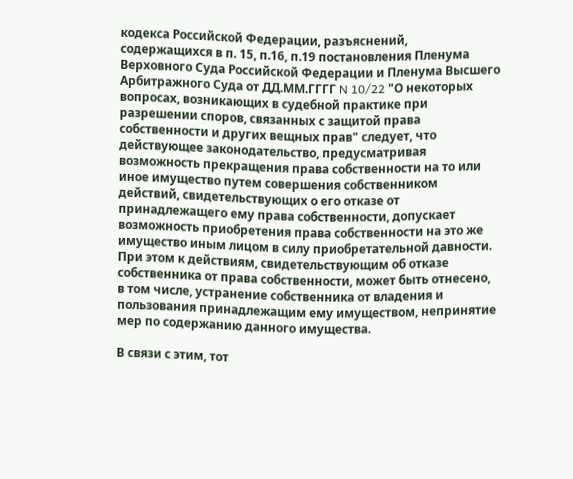кодекса Российской Федерации, разъяснений, содержащихся в п. 15, п.16, п.19 постановления Пленума Верховного Суда Российской Федерации и Пленума Высшего Арбитражного Суда от ДД.ММ.ГГГГ N 10/22 "О некоторых вопросах, возникающих в судебной практике при разрешении споров, связанных с защитой права собственности и других вещных прав" следует, что действующее законодательство, предусматривая возможность прекращения права собственности на то или иное имущество путем совершения собственником действий, свидетельствующих о его отказе от принадлежащего ему права собственности, допускает возможность приобретения права собственности на это же имущество иным лицом в силу приобретательной давности. При этом к действиям, свидетельствующим об отказе собственника от права собственности, может быть отнесено, в том числе, устранение собственника от владения и пользования принадлежащим ему имуществом, непринятие мер по содержанию данного имущества.

В связи с этим, тот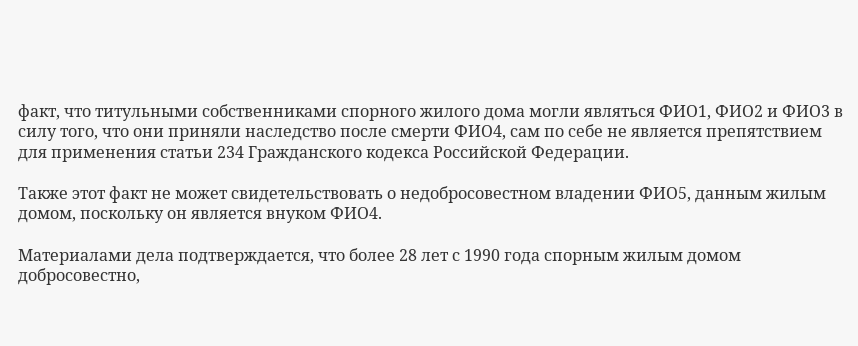факт, что титульными собственниками спорного жилого дома могли являться ФИО1, ФИО2 и ФИО3 в силу того, что они приняли наследство после смерти ФИО4, сам по себе не является препятствием для применения статьи 234 Гражданского кодекса Российской Федерации.

Также этот факт не может свидетельствовать о недобросовестном владении ФИО5, данным жилым домом, поскольку он является внуком ФИО4.

Материалами дела подтверждается, что более 28 лет с 1990 года спорным жилым домом добросовестно,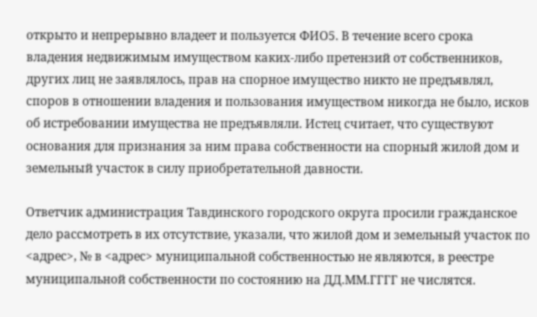открыто и непрерывно владеет и пользуется ФИО5. В течение всего срока владения недвижимым имуществом каких-либо претензий от собственников, других лиц не заявлялось, прав на спорное имущество никто не предъявлял, споров в отношении владения и пользования имуществом никогда не было, исков об истребовании имущества не предъявляли. Истец считает, что существуют основания для признания за ним права собственности на спорный жилой дом и земельный участок в силу приобретательной давности.

Ответчик администрация Тавдинского городского округа просили гражданское дело рассмотреть в их отсутствие, указали, что жилой дом и земельный участок по <адрес>, № в <адрес> муниципальной собственностью не являются, в реестре муниципальной собственности по состоянию на ДД.ММ.ГГГГ не числятся.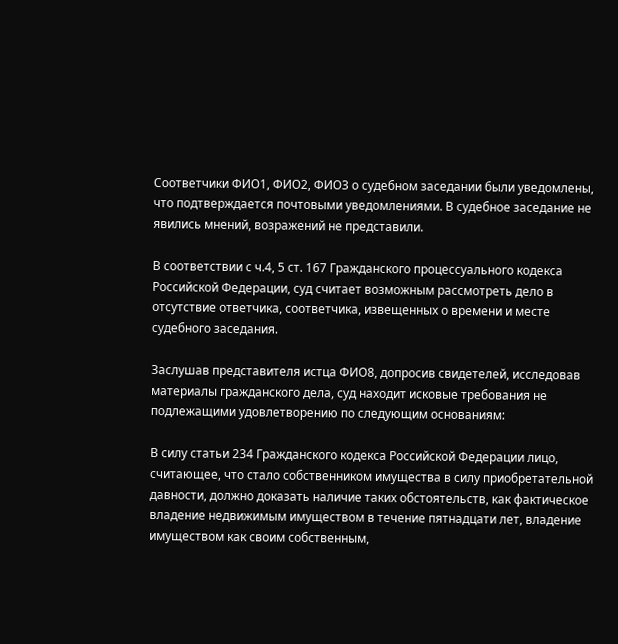Соответчики ФИО1, ФИО2, ФИО3 о судебном заседании были уведомлены, что подтверждается почтовыми уведомлениями. В судебное заседание не явились мнений, возражений не представили.

В соответствии с ч.4, 5 ст. 167 Гражданского процессуального кодекса Российской Федерации, суд считает возможным рассмотреть дело в отсутствие ответчика, соответчика, извещенных о времени и месте судебного заседания.

Заслушав представителя истца ФИО8, допросив свидетелей, исследовав материалы гражданского дела, суд находит исковые требования не подлежащими удовлетворению по следующим основаниям:

В силу статьи 234 Гражданского кодекса Российской Федерации лицо, считающее, что стало собственником имущества в силу приобретательной давности, должно доказать наличие таких обстоятельств, как фактическое владение недвижимым имуществом в течение пятнадцати лет, владение имуществом как своим собственным,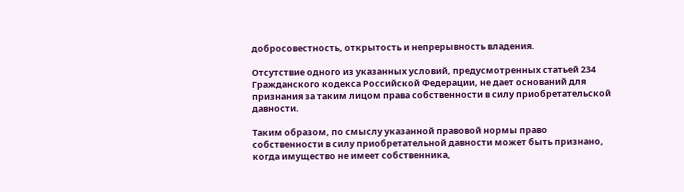добросовестность, открытость и непрерывность владения.

Отсутствие одного из указанных условий, предусмотренных статьей 234 Гражданского кодекса Российской Федерации, не дает оснований для признания за таким лицом права собственности в силу приобретательской давности.

Таким образом, по смыслу указанной правовой нормы право собственности в силу приобретательной давности может быть признано, когда имущество не имеет собственника,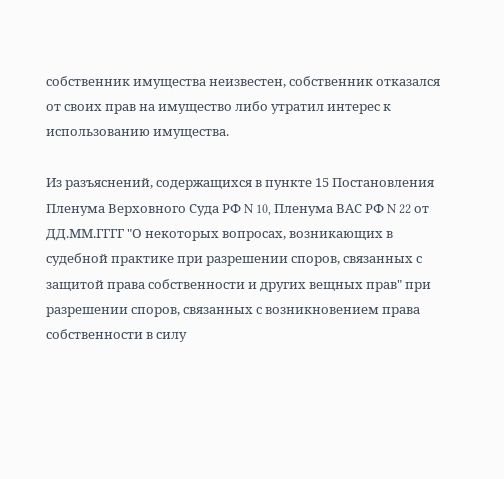собственник имущества неизвестен, собственник отказался от своих прав на имущество либо утратил интерес к использованию имущества.

Из разъяснений, содержащихся в пункте 15 Постановления Пленума Верховного Суда РФ N 10, Пленума ВАС РФ N 22 от ДД.ММ.ГГГГ "О некоторых вопросах, возникающих в судебной практике при разрешении споров, связанных с защитой права собственности и других вещных прав" при разрешении споров, связанных с возникновением права собственности в силу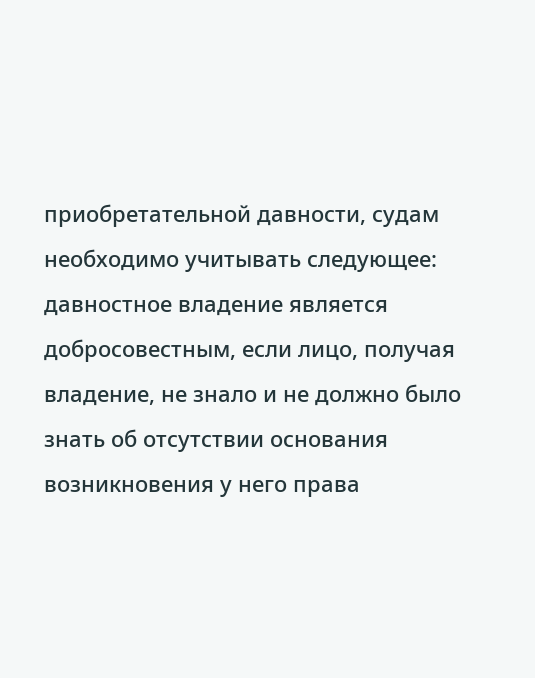приобретательной давности, судам необходимо учитывать следующее: давностное владение является добросовестным, если лицо, получая владение, не знало и не должно было знать об отсутствии основания возникновения у него права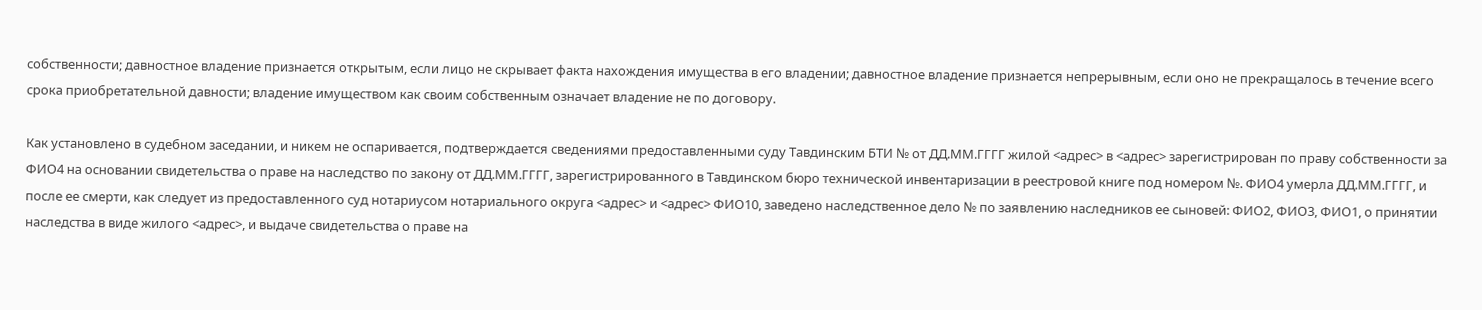собственности; давностное владение признается открытым, если лицо не скрывает факта нахождения имущества в его владении; давностное владение признается непрерывным, если оно не прекращалось в течение всего срока приобретательной давности; владение имуществом как своим собственным означает владение не по договору.

Как установлено в судебном заседании, и никем не оспаривается, подтверждается сведениями предоставленными суду Тавдинским БТИ № от ДД.ММ.ГГГГ жилой <адрес> в <адрес> зарегистрирован по праву собственности за ФИО4 на основании свидетельства о праве на наследство по закону от ДД.ММ.ГГГГ, зарегистрированного в Тавдинском бюро технической инвентаризации в реестровой книге под номером №. ФИО4 умерла ДД.ММ.ГГГГ, и после ее смерти, как следует из предоставленного суд нотариусом нотариального округа <адрес> и <адрес> ФИО10, заведено наследственное дело № по заявлению наследников ее сыновей: ФИО2, ФИО3, ФИО1, о принятии наследства в виде жилого <адрес>, и выдаче свидетельства о праве на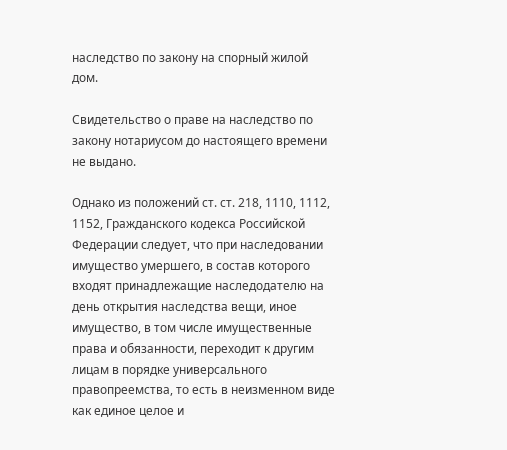наследство по закону на спорный жилой дом.

Свидетельство о праве на наследство по закону нотариусом до настоящего времени не выдано.

Однако из положений ст. ст. 218, 1110, 1112, 1152, Гражданского кодекса Российской Федерации следует, что при наследовании имущество умершего, в состав которого входят принадлежащие наследодателю на день открытия наследства вещи, иное имущество, в том числе имущественные права и обязанности, переходит к другим лицам в порядке универсального правопреемства, то есть в неизменном виде как единое целое и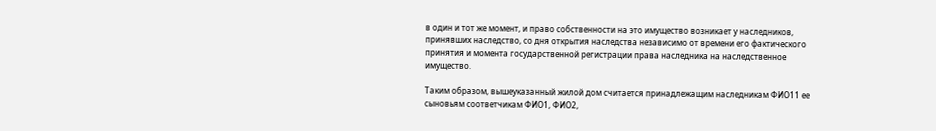в один и тот же момент, и право собственности на это имущество возникает у наследников, принявших наследство, со дня открытия наследства независимо от времени его фактического принятия и момента государственной регистрации права наследника на наследственное имущество.

Таким образом, вышеуказанный жилой дом считается принадлежащим наследникам ФИО11 ее сыновьям соответчикам ФИО1, ФИО2,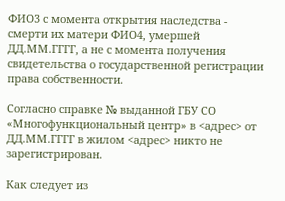ФИО3 с момента открытия наследства - смерти их матери ФИО4, умершей ДД.ММ.ГГГГ, а не с момента получения свидетельства о государственной регистрации права собственности.

Согласно справке № выданной ГБУ СО «Многофункциональный центр» в <адрес> от ДД.ММ.ГГГГ в жилом <адрес> никто не зарегистрирован.

Как следует из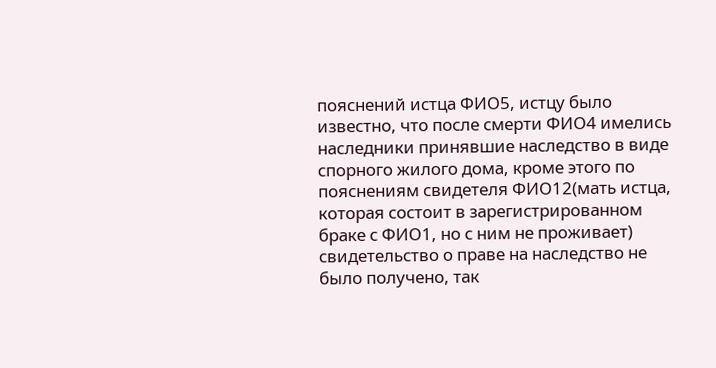пояснений истца ФИО5, истцу было известно, что после смерти ФИО4 имелись наследники принявшие наследство в виде спорного жилого дома, кроме этого по пояснениям свидетеля ФИО12(мать истца, которая состоит в зарегистрированном браке с ФИО1, но с ним не проживает) свидетельство о праве на наследство не было получено, так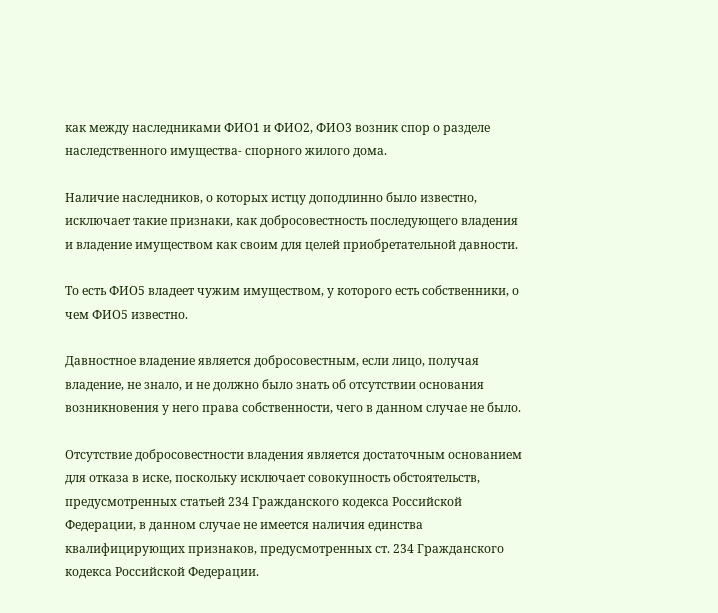как между наследниками ФИО1 и ФИО2, ФИО3 возник спор о разделе наследственного имущества- спорного жилого дома.

Наличие наследников, о которых истцу доподлинно было известно, исключает такие признаки, как добросовестность последующего владения и владение имуществом как своим для целей приобретательной давности.

То есть ФИО5 владеет чужим имуществом, у которого есть собственники, о чем ФИО5 известно.

Давностное владение является добросовестным, если лицо, получая владение, не знало, и не должно было знать об отсутствии основания возникновения у него права собственности, чего в данном случае не было.

Отсутствие добросовестности владения является достаточным основанием для отказа в иске, поскольку исключает совокупность обстоятельств, предусмотренных статьей 234 Гражданского кодекса Российской Федерации, в данном случае не имеется наличия единства квалифицирующих признаков, предусмотренных ст. 234 Гражданского кодекса Российской Федерации.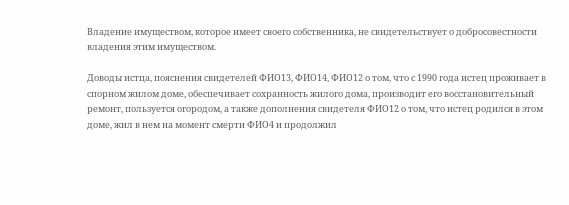Владение имуществом, которое имеет своего собственника, не свидетельствует о добросовестности владения этим имуществом.

Доводы истца, пояснения свидетелей ФИО13, ФИО14, ФИО12 о том, что с 1990 года истец проживает в спорном жилом доме, обеспечивает сохранность жилого дома, производит его восстановительный ремонт, пользуется огородом, а также дополнения свидетеля ФИО12 о том, что истец родился в этом доме, жил в нем на момент смерти ФИО4 и продолжил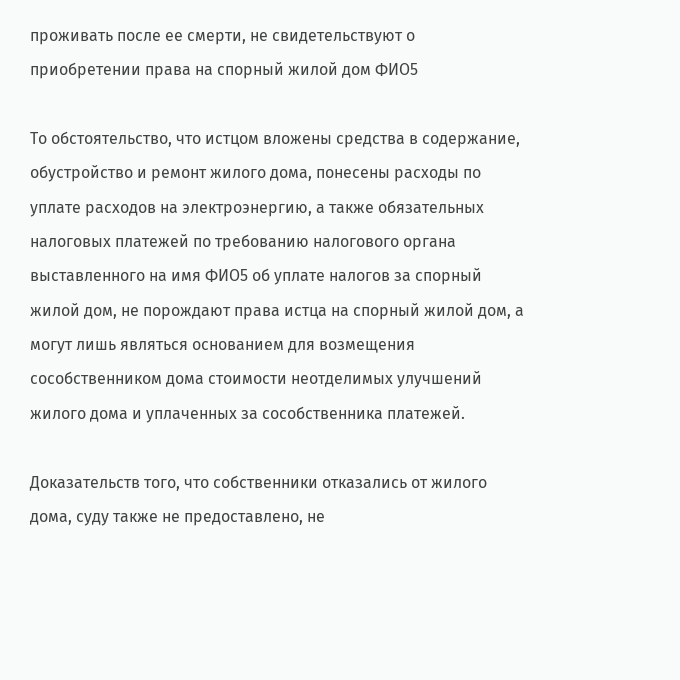проживать после ее смерти, не свидетельствуют о приобретении права на спорный жилой дом ФИО5

То обстоятельство, что истцом вложены средства в содержание, обустройство и ремонт жилого дома, понесены расходы по уплате расходов на электроэнергию, а также обязательных налоговых платежей по требованию налогового органа выставленного на имя ФИО5 об уплате налогов за спорный жилой дом, не порождают права истца на спорный жилой дом, а могут лишь являться основанием для возмещения сособственником дома стоимости неотделимых улучшений жилого дома и уплаченных за сособственника платежей.

Доказательств того, что собственники отказались от жилого дома, суду также не предоставлено, не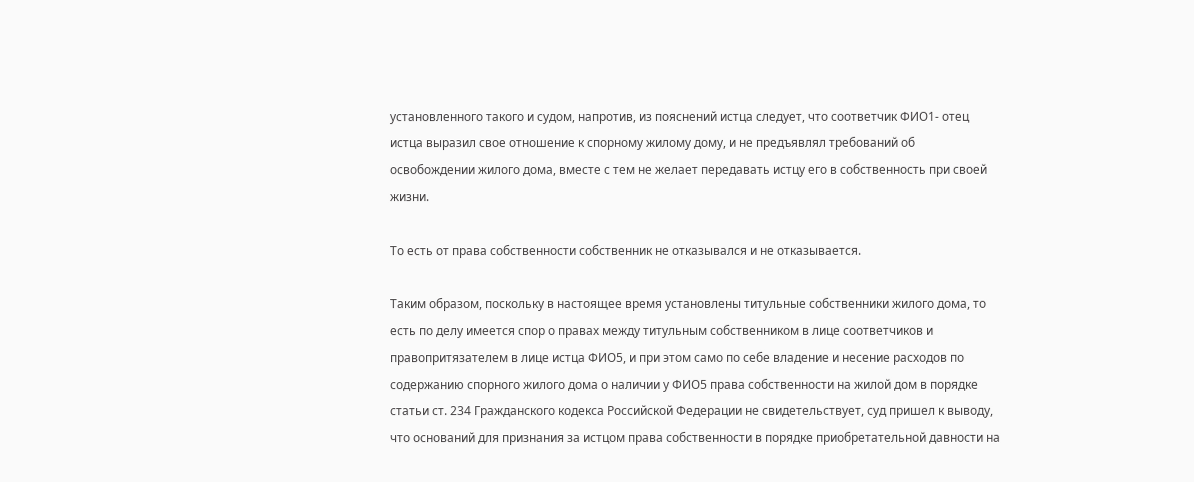установленного такого и судом, напротив, из пояснений истца следует, что соответчик ФИО1- отец истца выразил свое отношение к спорному жилому дому, и не предъявлял требований об освобождении жилого дома, вместе с тем не желает передавать истцу его в собственность при своей жизни.

То есть от права собственности собственник не отказывался и не отказывается.

Таким образом, поскольку в настоящее время установлены титульные собственники жилого дома, то есть по делу имеется спор о правах между титульным собственником в лице соответчиков и правопритязателем в лице истца ФИО5, и при этом само по себе владение и несение расходов по содержанию спорного жилого дома о наличии у ФИО5 права собственности на жилой дом в порядке статьи ст. 234 Гражданского кодекса Российской Федерации не свидетельствует, суд пришел к выводу, что оснований для признания за истцом права собственности в порядке приобретательной давности на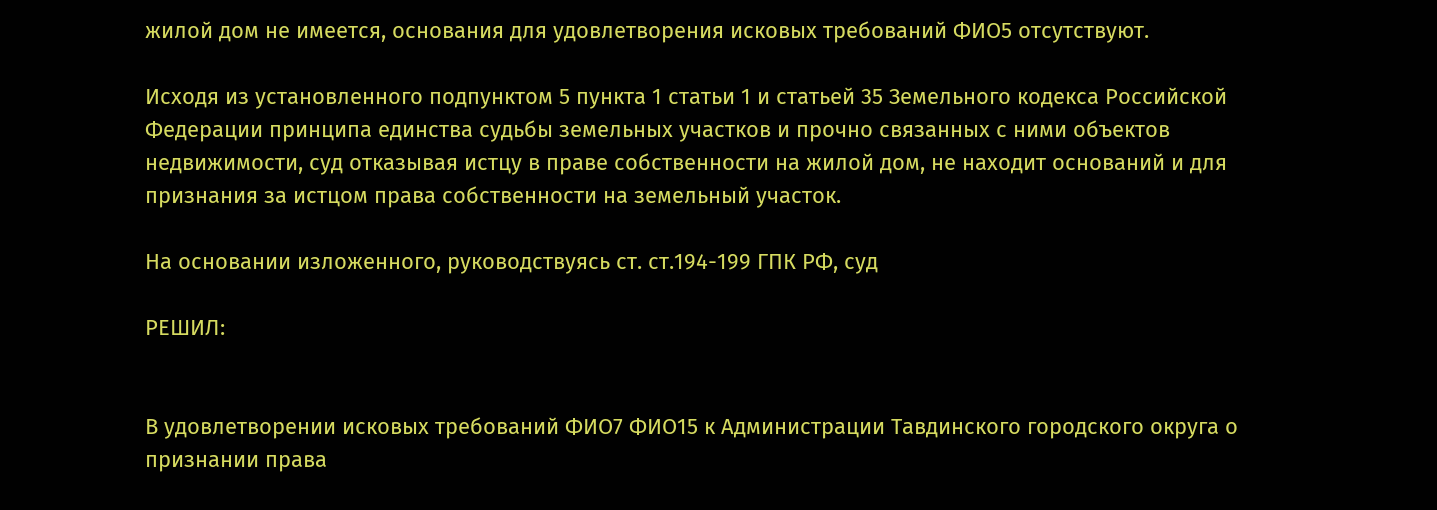жилой дом не имеется, основания для удовлетворения исковых требований ФИО5 отсутствуют.

Исходя из установленного подпунктом 5 пункта 1 статьи 1 и статьей 35 Земельного кодекса Российской Федерации принципа единства судьбы земельных участков и прочно связанных с ними объектов недвижимости, суд отказывая истцу в праве собственности на жилой дом, не находит оснований и для признания за истцом права собственности на земельный участок.

На основании изложенного, руководствуясь ст. ст.194-199 ГПК РФ, суд

РЕШИЛ:


В удовлетворении исковых требований ФИО7 ФИО15 к Администрации Тавдинского городского округа о признании права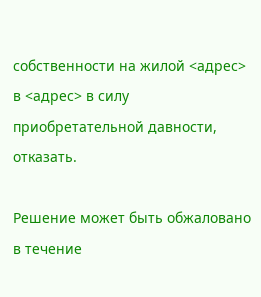собственности на жилой <адрес> в <адрес> в силу приобретательной давности, отказать.

Решение может быть обжаловано в течение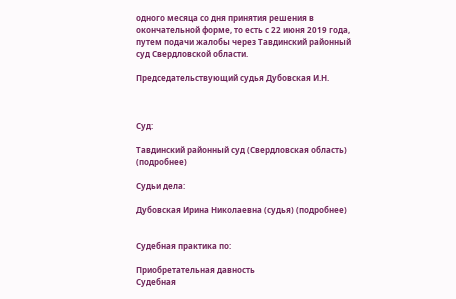одного месяца со дня принятия решения в окончательной форме, то есть с 22 июня 2019 года, путем подачи жалобы через Тавдинский районный суд Свердловской области.

Председательствующий судья Дубовская И.Н.



Суд:

Тавдинский районный суд (Свердловская область) (подробнее)

Судьи дела:

Дубовская Ирина Николаевна (судья) (подробнее)


Судебная практика по:

Приобретательная давность
Судебная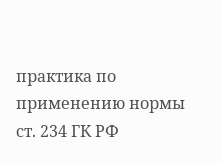практика по применению нормы ст. 234 ГК РФ